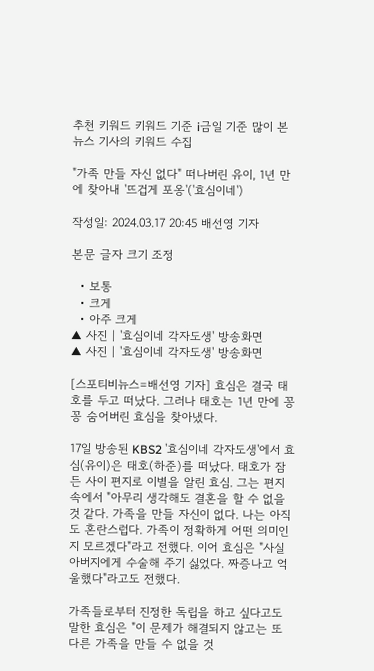추천 키워드 키워드 기준 i금일 기준 많이 본
뉴스 기사의 키워드 수집

"가족 만들 자신 없다" 떠나버린 유이, 1년 만에 찾아내 '뜨겁게 포옹'('효심이네')

작성일: 2024.03.17 20:45 배선영 기자

본문 글자 크기 조정

  • 보통
  • 크게
  • 아주 크게
▲ 사진 | '효심이네 각자도생' 방송화면
▲ 사진 | '효심이네 각자도생' 방송화면

[스포티비뉴스=배선영 기자] 효심은 결국 태호를 두고 떠났다. 그러나 태호는 1년 만에 꽁꽁 숨어버린 효심을 찾아냈다.

17일 방송된 KBS2 '효심이네 각자도생'에서 효심(유이)은 태호(하준)를 떠났다. 태호가 잠든 사이 편지로 이별을 알린 효심. 그는 편지 속에서 "아무리 생각해도 결혼을 할 수 없을 것 같다. 가족을 만들 자신이 없다. 나는 아직도 혼란스럽다. 가족이 정확하게 어떤 의미인지 모르겠다"라고 전했다. 이어 효심은 "사실 아버지에게 수술해 주기 싫었다. 짜증나고 억울했다"라고도 전했다.

가족들로부터 진정한 독립을 하고 싶다고도 말한 효심은 "이 문제가 해결되지 않고는 또 다른 가족을 만들 수 없을 것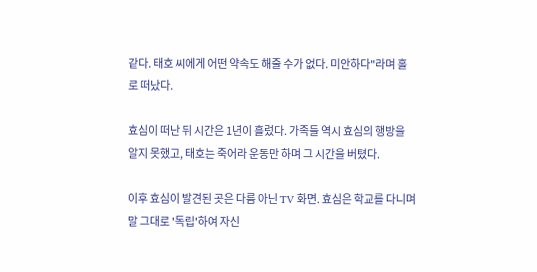같다. 태호 씨에게 어떤 약속도 해줄 수가 없다. 미안하다"라며 홀로 떠났다.

효심이 떠난 뒤 시간은 1년이 흘렀다. 가족들 역시 효심의 행방을 알지 못했고, 태호는 죽어라 운동만 하며 그 시간을 버텼다.

이후 효심이 발견된 곳은 다름 아닌 TV 화면. 효심은 학교를 다니며 말 그대로 '독립'하여 자신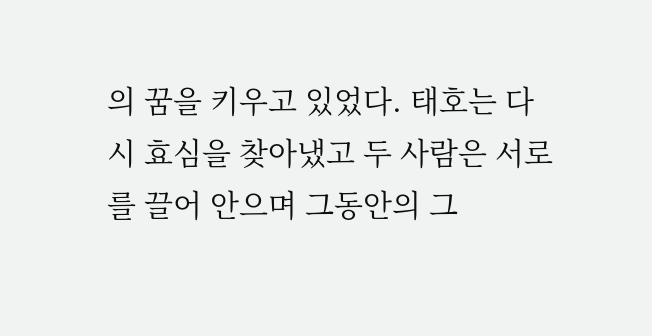의 꿈을 키우고 있었다. 태호는 다시 효심을 찾아냈고 두 사람은 서로를 끌어 안으며 그동안의 그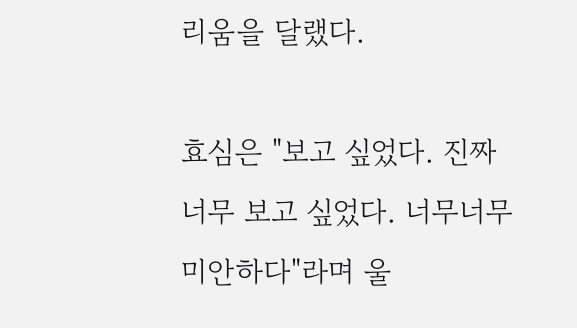리움을 달랬다.

효심은 "보고 싶었다. 진짜 너무 보고 싶었다. 너무너무 미안하다"라며 울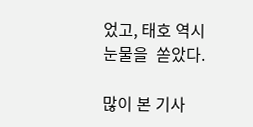었고, 태호 역시 눈물을  쏟았다.

많이 본 기사